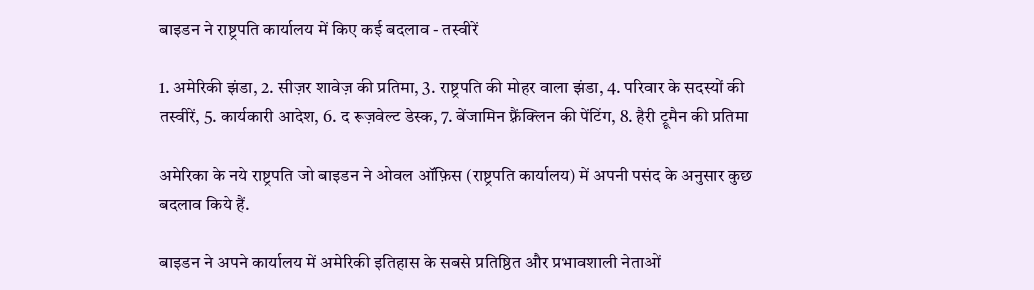बाइडन ने राष्ट्रपति कार्यालय में किए कई बदलाव - तस्वीरें

1. अमेरिकी झंडा, 2. सीज़र शावेज़ की प्रतिमा, 3. राष्ट्रपति की मोहर वाला झंडा, 4. परिवार के सदस्यों की तस्वीरें, 5. कार्यकारी आदेश, 6. द रूज़वेल्ट डेस्क, 7. बेंजामिन फ़्रैंक्लिन की पेंटिंग, 8. हैरी ट्रूमैन की प्रतिमा

अमेरिका के नये राष्ट्रपति जो बाइडन ने ओवल ऑफ़िस (राष्ट्रपति कार्यालय) में अपनी पसंद के अनुसार कुछ बदलाव किये हैं.

बाइडन ने अपने कार्यालय में अमेरिकी इतिहास के सबसे प्रतिष्ठित और प्रभावशाली नेताओं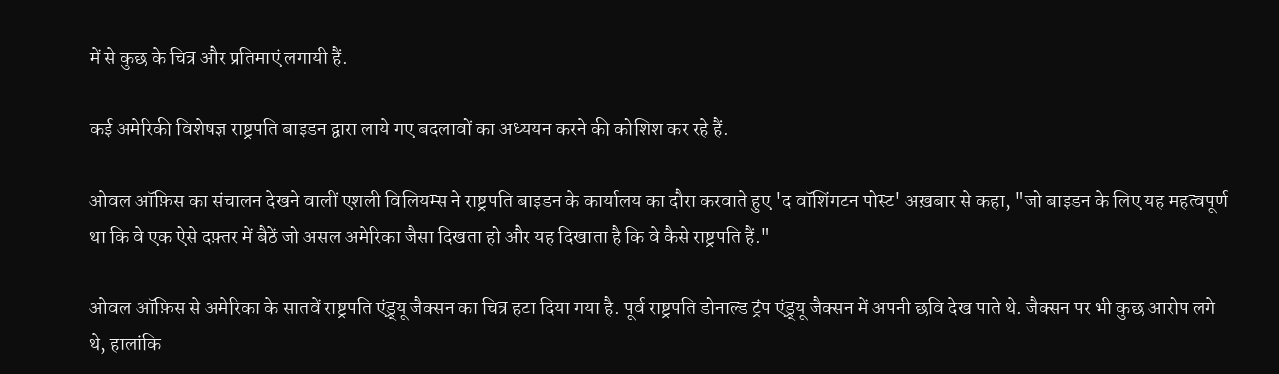में से कुछ के चित्र और प्रतिमाएं लगायी हैं.

कई अमेरिकी विशेषज्ञ राष्ट्रपति बाइडन द्वारा लाये गए बदलावों का अध्ययन करने की कोशिश कर रहे हैं.

ओवल ऑफ़िस का संचालन देखने वालीं एशली विलियम्स ने राष्ट्रपति बाइडन के कार्यालय का दौरा करवाते हुए 'द वॉशिंगटन पोस्ट' अख़बार से कहा, "जो बाइडन के लिए यह महत्वपूर्ण था कि वे एक ऐसे दफ़्तर में बैठें जो असल अमेरिका जैसा दिखता हो और यह दिखाता है कि वे कैसे राष्ट्रपति हैं."

ओवल ऑफ़िस से अमेरिका के सातवें राष्ट्रपति एंड्र्यू जैक्सन का चित्र हटा दिया गया है. पूर्व राष्ट्रपति डोनाल्ड ट्रंप एंड्र्यू जैक्सन में अपनी छवि देख पाते थे. जैक्सन पर भी कुछ आरोप लगे थे, हालांकि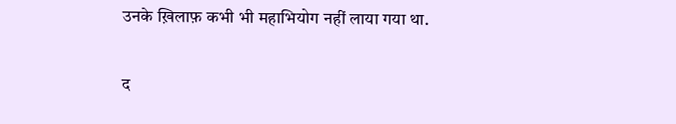उनके ख़िलाफ़ कभी भी महाभियोग नहीं लाया गया था.

द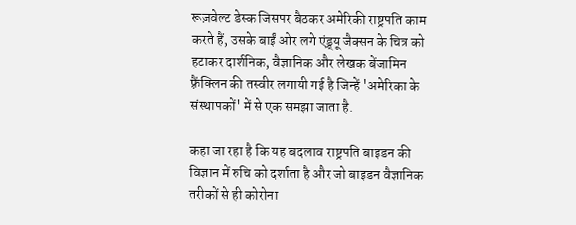रूज़वेल्ट डेस्क जिसपर बैठकर अमेरिकी राष्ट्रपति काम करते हैं, उसके बाईं ओर लगे एंड्र्यू जैक्सन के चित्र को हटाकर दार्शनिक, वैज्ञानिक और लेखक बेंजामिन फ़्रैंक्लिन की तस्वीर लगायी गई है जिन्हें 'अमेरिका के संस्थापकों' में से एक समझा जाता है.

कहा जा रहा है कि यह बदलाव राष्ट्रपति बाइडन की विज्ञान में रुचि को दर्शाता है और जो बाइडन वैज्ञानिक तरीकों से ही कोरोना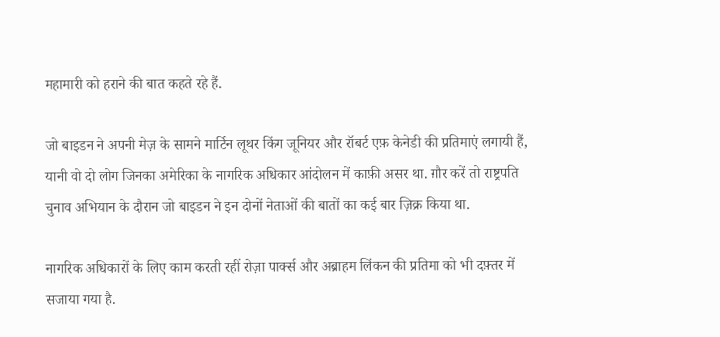महामारी को हराने की बात कहते रहे हैं.

जो बाइडन ने अपनी मेज़ के सामने मार्टिन लूथर किंग जूनियर और रॉबर्ट एफ़ केनेडी की प्रतिमाएं लगायी हैं, यानी वो दो लोग जिनका अमेरिका के नागरिक अधिकार आंदोलन में काफ़ी असर था. ग़ौर करें तो राष्ट्रपति चुनाव अभियान के दौरान जो बाइडन ने इन दोनों नेताओं की बातों का कई बार ज़िक्र किया था.

नागरिक अधिकारों के लिए काम करती रहीं रोज़ा पार्क्स और अब्राहम लिंकन की प्रतिमा को भी दफ़्तर में सजाया गया है.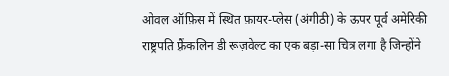ओवल ऑफ़िस में स्थित फ़ायर-प्लेस (अंगीठी) के ऊपर पूर्व अमेरिकी राष्ट्रपति फ़्रैंकलिन डी रूज़वेल्ट का एक बड़ा-सा चित्र लगा है जिन्होंने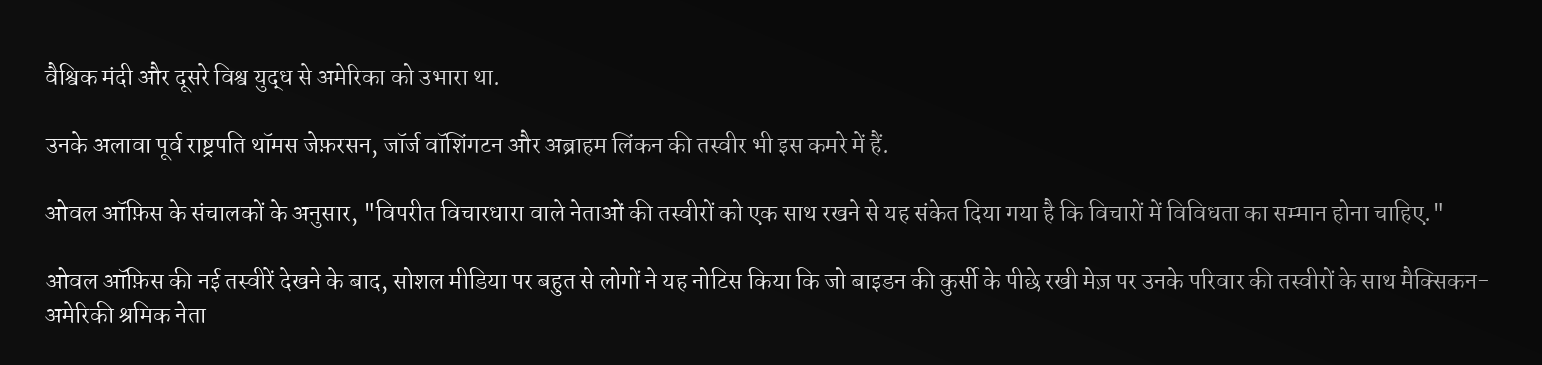वैश्विक मंदी और दूसरे विश्व युद्ध से अमेरिका को उभारा था.

उनके अलावा पूर्व राष्ट्रपति थॉमस जेफ़रसन, जॉर्ज वॉशिंगटन और अब्राहम लिंकन की तस्वीर भी इस कमरे में हैं.

ओवल ऑफ़िस के संचालकों के अनुसार, "विपरीत विचारधारा वाले नेताओं की तस्वीरों को एक साथ रखने से यह संकेत दिया गया है कि विचारों में विविधता का सम्मान होना चाहिए."

ओवल ऑफ़िस की नई तस्वीरें देखने के बाद, सोशल मीडिया पर बहुत से लोगों ने यह नोटिस किया कि जो बाइडन की कुर्सी के पीछे रखी मेज़ पर उनके परिवार की तस्वीरों के साथ मैक्सिकन-अमेरिकी श्रमिक नेता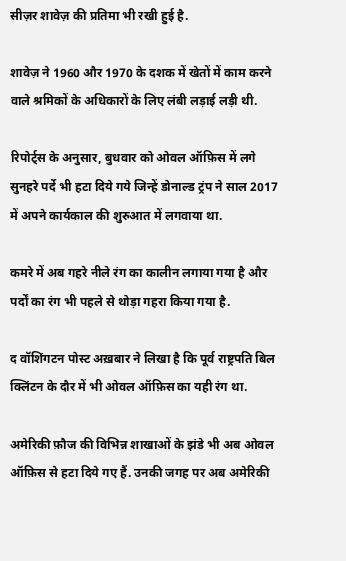सीज़र शावेज़ की प्रतिमा भी रखी हुई है.

शावेज़ ने 1960 और 1970 के दशक में खेतों में काम करने वाले श्रमिकों के अधिकारों के लिए लंबी लड़ाई लड़ी थी.

रिपोर्ट्स के अनुसार, बुधवार को ओवल ऑफ़िस में लगे सुनहरे पर्दे भी हटा दिये गये जिन्हें डोनाल्ड ट्रंप ने साल 2017 में अपने कार्यकाल की शुरुआत में लगवाया था.

कमरे में अब गहरे नीले रंग का कालीन लगाया गया है और पर्दों का रंग भी पहले से थोड़ा गहरा किया गया है.

द वॉशिंगटन पोस्ट अख़बार ने लिखा है कि पूर्व राष्ट्रपति बिल क्लिंटन के दौर में भी ओवल ऑफ़िस का यही रंग था.

अमेरिकी फ़ौज की विभिन्न शाखाओं के झंडे भी अब ओवल ऑफ़िस से हटा दिये गए हैं. उनकी जगह पर अब अमेरिकी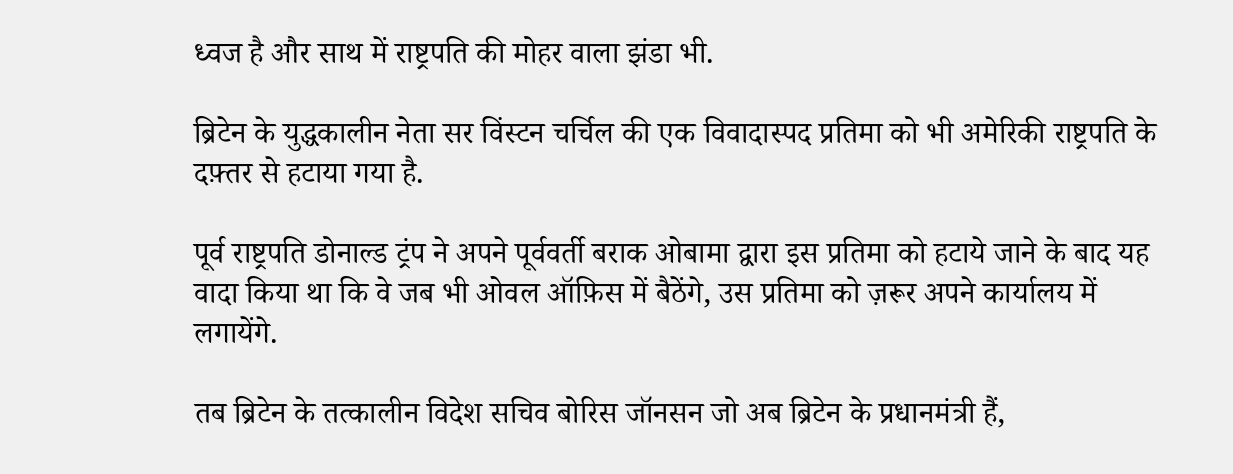ध्वज है और साथ में राष्ट्रपति की मोहर वाला झंडा भी.

ब्रिटेन के युद्धकालीन नेता सर विंस्टन चर्चिल की एक विवादास्पद प्रतिमा को भी अमेरिकी राष्ट्रपति के दफ़्तर से हटाया गया है.

पूर्व राष्ट्रपति डोनाल्ड ट्रंप ने अपने पूर्ववर्ती बराक ओबामा द्वारा इस प्रतिमा को हटाये जाने के बाद यह वादा किया था कि वे जब भी ओवल ऑफ़िस में बैठेंगे, उस प्रतिमा को ज़रूर अपने कार्यालय में लगायेंगे.

तब ब्रिटेन के तत्कालीन विदेश सचिव बोरिस जॉनसन जो अब ब्रिटेन के प्रधानमंत्री हैं,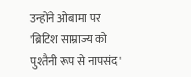उन्होंने ओबामा पर 'ब्रिटिश साम्राज्य को पुश्तैनी रूप से नापसंद'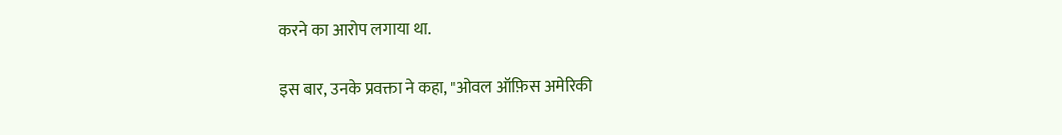करने का आरोप लगाया था.

इस बार, उनके प्रवक्ता ने कहा, "ओवल ऑफ़िस अमेरिकी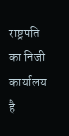राष्ट्रपति का निजी कार्यालय है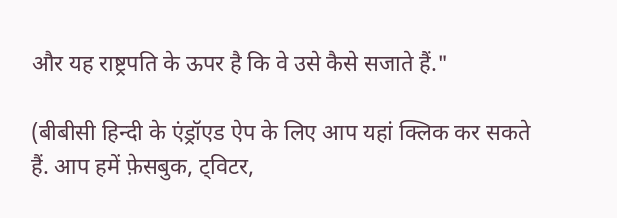और यह राष्ट्रपति के ऊपर है कि वे उसे कैसे सजाते हैं."

(बीबीसी हिन्दी के एंड्रॉएड ऐप के लिए आप यहां क्लिक कर सकते हैं. आप हमें फ़ेसबुक, ट्विटर,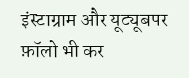इंस्टाग्राम और यूट्यूबपर फ़ॉलो भी कर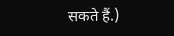सकते हैं.)